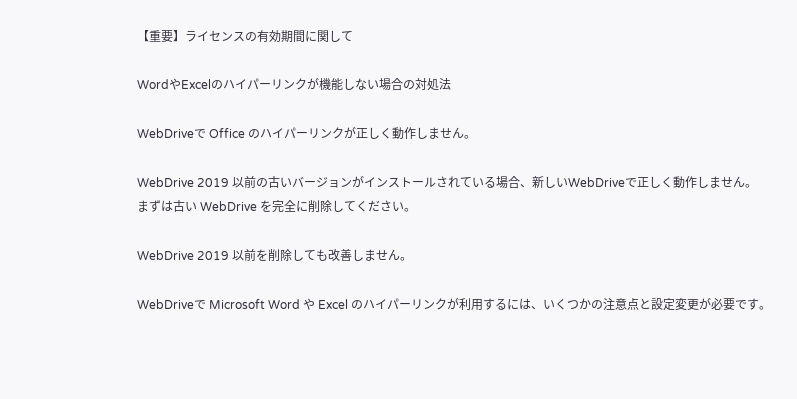【重要】ライセンスの有効期間に関して

WordやExcelのハイパーリンクが機能しない場合の対処法

WebDriveで Office のハイパーリンクが正しく動作しません。

WebDrive 2019 以前の古いバージョンがインストールされている場合、新しいWebDriveで正しく動作しません。
まずは古い WebDrive を完全に削除してください。

WebDrive 2019 以前を削除しても改善しません。

WebDriveで Microsoft Word や Excel のハイパーリンクが利用するには、いくつかの注意点と設定変更が必要です。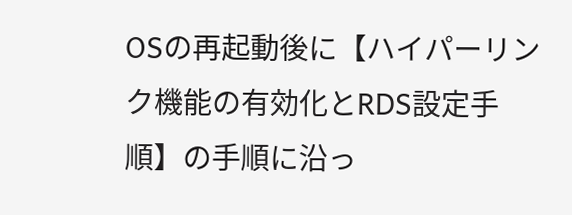OSの再起動後に【ハイパーリンク機能の有効化とRDS設定手順】の手順に沿っ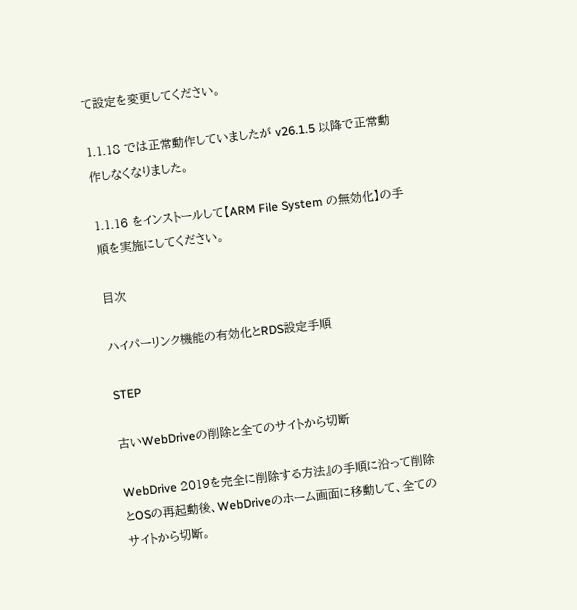て設定を変更してください。

1.1.18 では正常動作していましたが v26.1.5 以降で正常動作しなくなりました。

1.1.16 をインストールして【ARM File System の無効化】の手順を実施にしてください。

目次

ハイパーリンク機能の有効化とRDS設定手順

STEP

古いWebDriveの削除と全てのサイトから切断

WebDrive 2019を完全に削除する方法』の手順に沿って削除とOSの再起動後、WebDriveのホーム画面に移動して、全てのサイトから切断。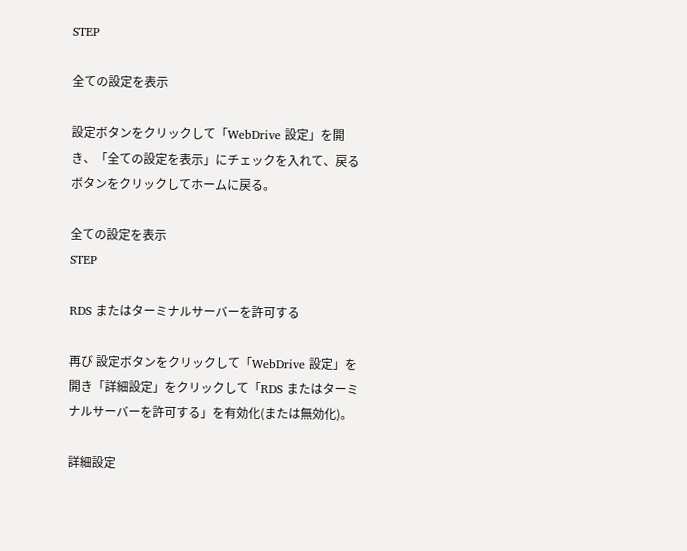STEP

全ての設定を表示

設定ボタンをクリックして「WebDrive 設定」を開き、「全ての設定を表示」にチェックを入れて、戻るボタンをクリックしてホームに戻る。

全ての設定を表示
STEP

RDS またはターミナルサーバーを許可する

再び 設定ボタンをクリックして「WebDrive 設定」を開き「詳細設定」をクリックして「RDS またはターミナルサーバーを許可する」を有効化(または無効化)。

詳細設定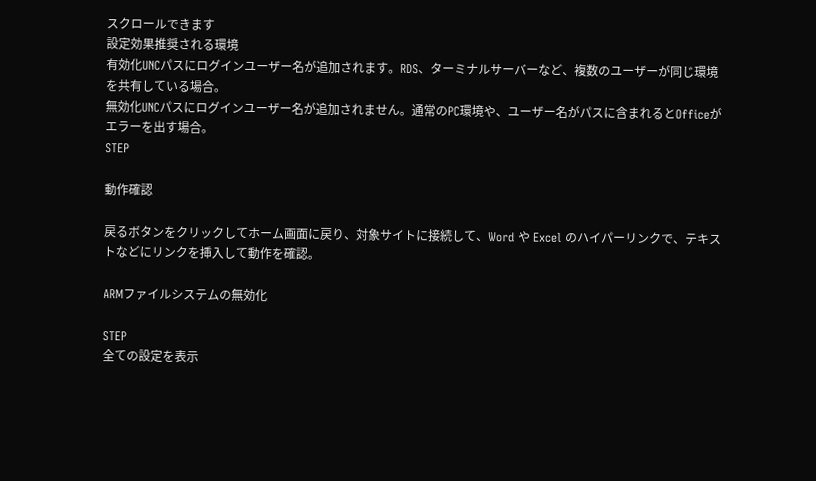スクロールできます
設定効果推奨される環境
有効化UNCパスにログインユーザー名が追加されます。RDS、ターミナルサーバーなど、複数のユーザーが同じ環境を共有している場合。
無効化UNCパスにログインユーザー名が追加されません。通常のPC環境や、ユーザー名がパスに含まれるとOfficeがエラーを出す場合。
STEP

動作確認

戻るボタンをクリックしてホーム画面に戻り、対象サイトに接続して、Word や Excel のハイパーリンクで、テキストなどにリンクを挿入して動作を確認。

ARMファイルシステムの無効化

STEP
全ての設定を表示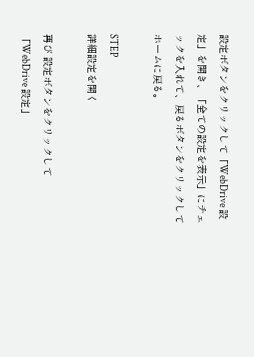設定ボタンをクリックして「WebDrive 設定」を開き、「全ての設定を表示」にチェックを入れて、戻るボタンをクリックしてホームに戻る。

STEP
詳細設定を開く

再び 設定ボタンをクリックして「WebDrive 設定」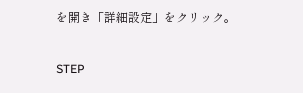を開き「詳細設定」をクリック。

STEP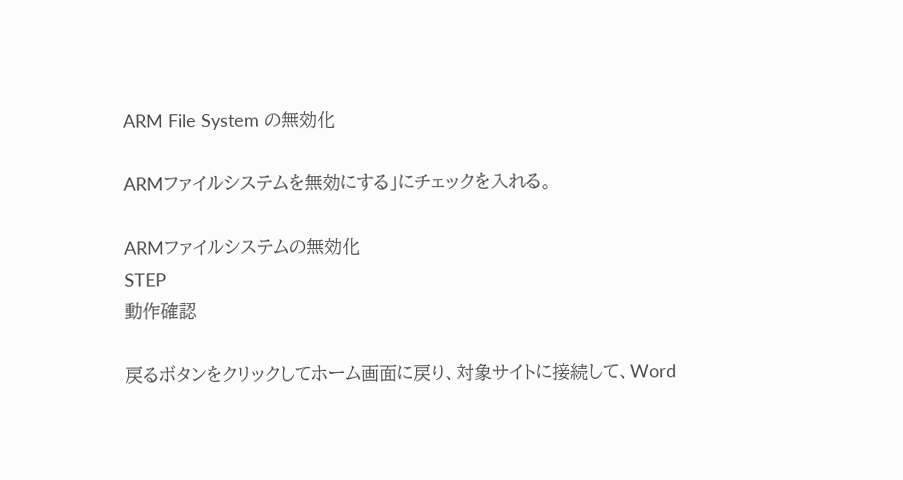ARM File System の無効化

ARMファイルシステムを無効にする」にチェックを入れる。

ARMファイルシステムの無効化
STEP
動作確認

戻るボタンをクリックしてホーム画面に戻り、対象サイトに接続して、Word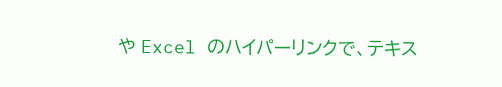や Excel のハイパーリンクで、テキス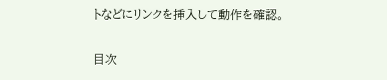トなどにリンクを挿入して動作を確認。

目次